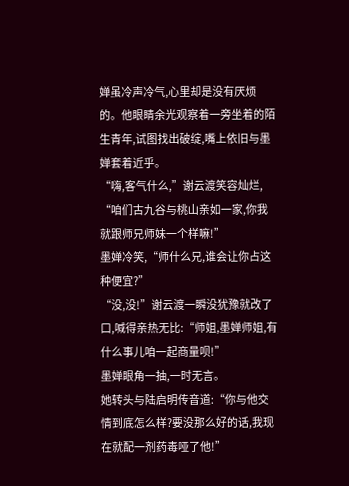婵虽冷声冷气,心里却是没有厌烦的。他眼睛余光观察着一旁坐着的陌生青年,试图找出破绽,嘴上依旧与墨婵套着近乎。
“嗨,客气什么,”谢云渡笑容灿烂, “咱们古九谷与桃山亲如一家,你我就跟师兄师妹一个样嘛!”
墨婵冷笑,“师什么兄,谁会让你占这种便宜?”
“没,没!”谢云渡一瞬没犹豫就改了口,喊得亲热无比:“师姐,墨婵师姐,有什么事儿咱一起商量呗!”
墨婵眼角一抽,一时无言。
她转头与陆启明传音道:“你与他交情到底怎么样?要没那么好的话,我现在就配一剂药毒哑了他!”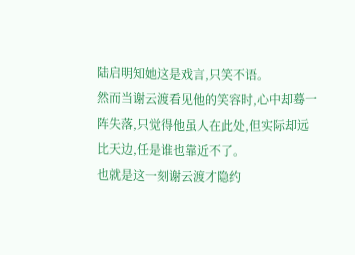陆启明知她这是戏言,只笑不语。
然而当谢云渡看见他的笑容时,心中却蓦一阵失落,只觉得他虽人在此处,但实际却远比天边,任是谁也靠近不了。
也就是这一刻谢云渡才隐约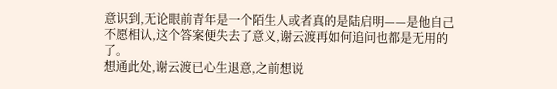意识到,无论眼前青年是一个陌生人或者真的是陆启明——是他自己不愿相认,这个答案便失去了意义,谢云渡再如何追问也都是无用的了。
想通此处,谢云渡已心生退意,之前想说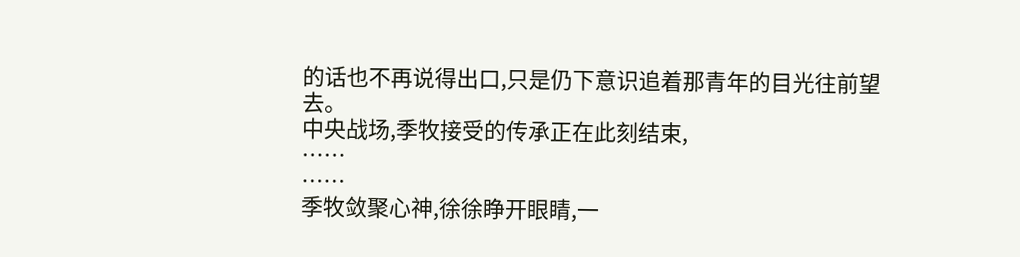的话也不再说得出口,只是仍下意识追着那青年的目光往前望去。
中央战场,季牧接受的传承正在此刻结束,
……
……
季牧敛聚心神,徐徐睁开眼睛,一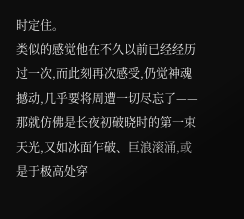时定住。
类似的感觉他在不久以前已经经历过一次,而此刻再次感受,仍觉神魂撼动,几乎要将周遭一切尽忘了——
那就仿佛是长夜初破晓时的第一束天光,又如冰面乍破、巨浪滚涌,或是于极高处穿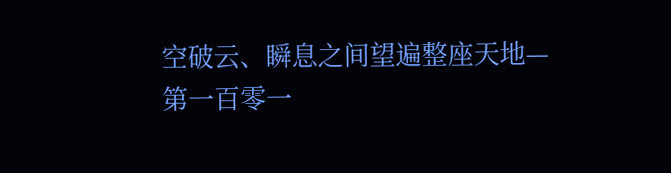空破云、瞬息之间望遍整座天地—
第一百零一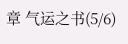章 气运之书(5/6)